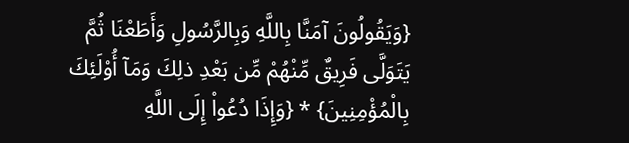{وَيَقُولُونَ آمَنَّا بِاللَّهِ وَبِالرَّسُولِ وَأَطَعْنَا ثُمَّ يَتَوَلَّى فَرِيقٌ مِّنْهُمْ مِّن بَعْدِ ذلِكَ وَمَآ أُوْلَئِكَ بِالْمُؤْمِنِينَ} * {وَإِذَا دُعُواْ إِلَى اللَّهِ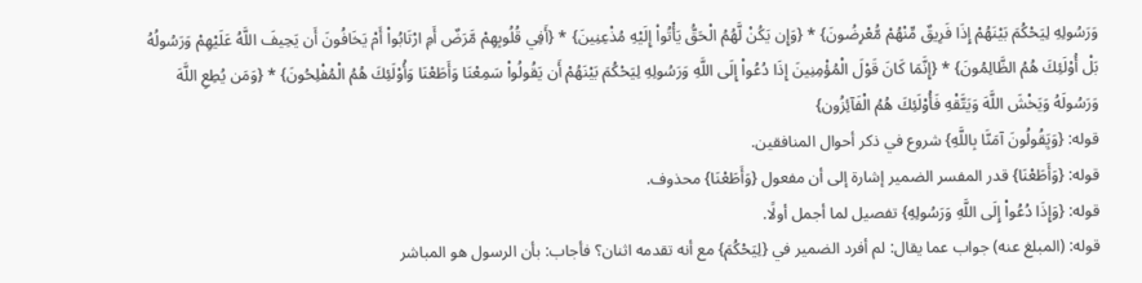وَرَسُولِهِ لِيَحْكُمَ بَيْنَهُمْ إِذَا فَرِيقٌ مِّنْهُمْ مُّعْرِضُونَ} * {وَإِن يَكُنْ لَّهُمُ الْحَقُّ يَأْتُواْ إِلَيْهِ مُذْعِنِينَ} * {أَفِي قُلُوبِهِمْ مَّرَضٌ أَمِ ارْتَابُواْ أَمْ يَخَافُونَ أَن يَحِيفَ اللَّهُ عَلَيْهِمْ وَرَسُولُهُ بَلْ أُوْلَئِكَ هُمُ الظَّالِمُونَ} * {إِنَّمَا كَانَ قَوْلَ الْمُؤْمِنِينَ إِذَا دُعُواْ إِلَى اللَّهِ وَرَسُولِهِ لِيَحْكُمَ بَيْنَهُمْ أَن يَقُولُواْ سَمِعْنَا وَأَطَعْنَا وَأُوْلَئِكَ هُمُ الْمُفْلِحُونَ} * {وَمَن يُطِعِ اللَّهَ وَرَسُولَهُ وَيَخْشَ اللَّهَ وَيَتَّقْهِ فَأُوْلَئِكَ هُمُ الْفَآئِزُون}
قوله: {وَيَِقُولُونَ آمَنَّا بِاللَّهِ} شروع في ذكر أحوال المنافقين.
قوله: {وَأَطَعْنَا} قدر المفسر الضمير إشارة إلى أن مفعول {وَأَطَعْنَا} محذوف.
قوله: {وَإِذَا دُعُواْ إِلَى اللَّهِ وَرَسُولِهِ} تفصيل لما أجمل أولًا.
قوله: (المبلغ عنه) جواب عما يقال: لم أفرد الضمير في {لِيَحْكُمَ} مع أنه تقدمه اثنان؟ فأجاب: بأن الرسول هو المباشر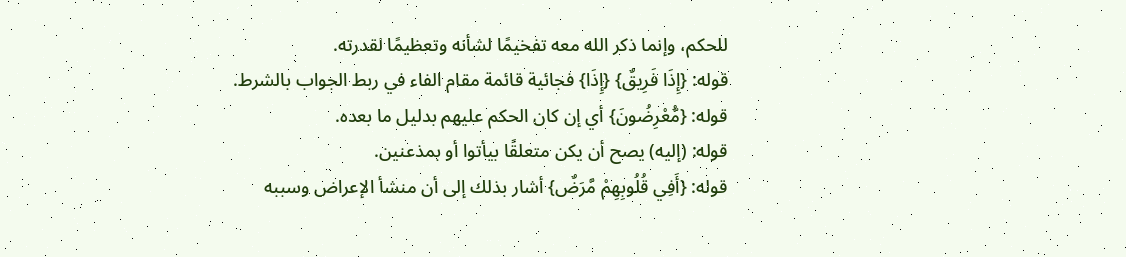للحكم، وإنما ذكر الله معه تفخيمًا لشأنه وتعظيمًا لقدرته.
قوله: {إِذَا فَرِيقٌ} {إِذَا} فجائية قائمة مقام الفاء في ربط الجواب بالشرط.
قوله: {مُّعْرِضُونَ} أي إن كان الحكم عليهم بدليل ما بعده.
قوله: (إليه) يصح أن يكن متعلقًا بيأتوا أو بمذعنين.
قوله: {أَفِي قُلُوبِهِمْ مَّرَضٌ} أشار بذلك إلى أن منشأ الإعراض وسببه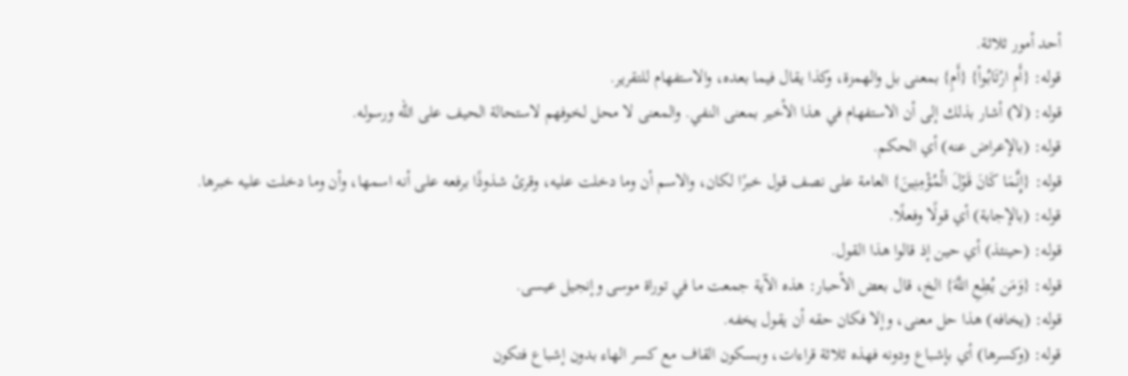أحد أمور ثلاثة.
قوله: {أَمِ ارْتَابُواْ} {أَمِ} بمعنى بل والهمزة، وكذا يقال فيما بعده، والاستفهام للتقرير.
قوله: (لا) أشار بذلك إلى أن الاستفهام في هذا الأخير بمعنى النفي. والمعنى لا محل لخوفهم لاستحالة الحيف على الله ورسوله.
قوله: (بالإعراض عنه) أي الحكم.
قوله: {إِنَّمَا كَانَ قَوْلَ الْمُؤْمِنِينَ} العامة على نصف قول خبرًا لكان، والاسم أن وما دخلت عليه، وقرئ شذوذًا برفعه على أنه اسمها، وأن وما دخلت عليه خبرها.
قوله: (بالإجابة) أي قولًا وفعلًا.
قوله: (حينئذ) أي حين إذ قالوا هذا القول.
قوله: {وَمَن يُطِعِ اللَّهَ} الخ، قال بعض الأحبار: هذه الآية جمعت ما في توراة موسى وإنجيل عيسى.
قوله: (يخافه) هذا حل معنى، وإلا فكان حقه أن يقول يخفه.
قوله: (وكسرها) أي بإشباع ودونه فهذه ثلاثة قراءات، وبسكون القاف مع كسر الهاء بدون إشباع فتكون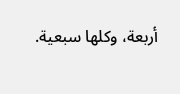أربعة، وكلها سبعية.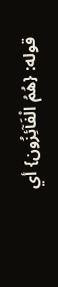قوله: {هُمُ الْفَآئِزُون} أي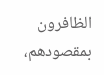الظافرون بمقصودهم،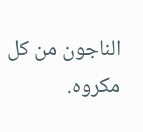الناجون من كل مكروه.